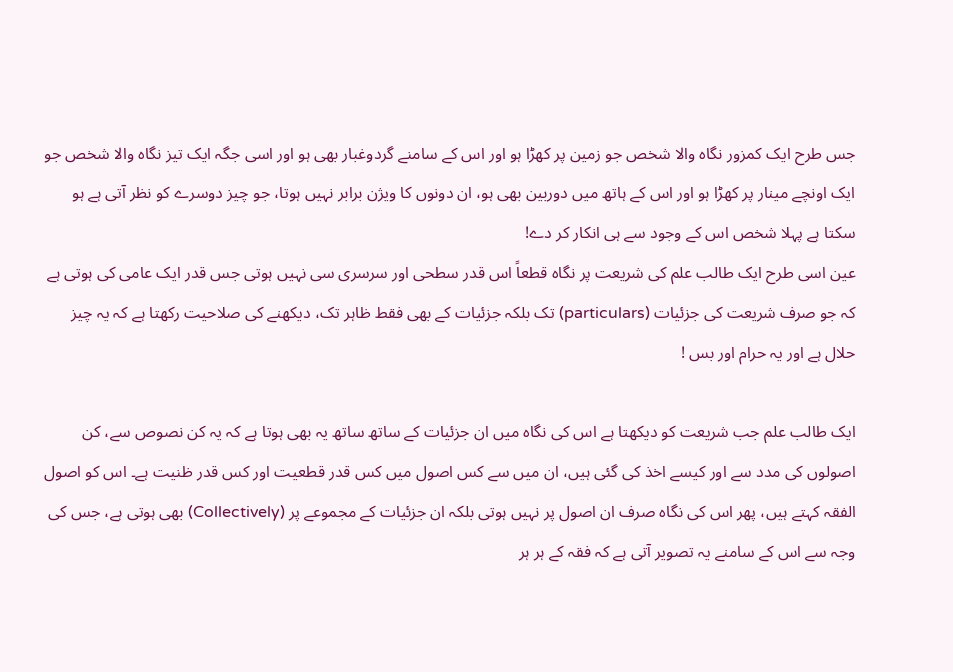جس طرح ایک کمزور نگاہ والا شخص جو زمین پر کھڑا ہو اور اس کے سامنے گردوغبار بھی ہو اور اسی جگہ ایک تیز نگاہ والا شخص جو ایک اونچے مینار پر کھڑا ہو اور اس کے ہاتھ میں دوربین بھی ہو، ان دونوں کا ویژن برابر نہیں ہوتا، جو چیز دوسرے کو نظر آتی ہے ہو سکتا ہے پہلا شخص اس کے وجود سے ہی انکار کر دے!
عین اسی طرح ایک طالب علم کی شریعت پر نگاہ قطعاً اس قدر سطحی اور سرسری سی نہیں ہوتی جس قدر ایک عامی کی ہوتی ہے کہ جو صرف شریعت کی جزئیات (particulars) تک بلکہ جزئیات کے بھی فقط ظاہر تک، دیکھنے کی صلاحیت رکھتا ہے کہ یہ چیز حلال ہے اور یہ حرام اور بس !

ایک طالب علم جب شریعت کو دیکھتا ہے اس کی نگاہ میں ان جزئیات کے ساتھ ساتھ یہ بھی ہوتا ہے کہ یہ کن نصوص سے، کن اصولوں کی مدد سے اور کیسے اخذ کی گئی ہیں، ان میں سے کس اصول میں کس قدر قطعیت اور کس قدر ظنیت ہے۔ اس کو اصول الفقہ کہتے ہیں، پھر اس کی نگاہ صرف ان اصول پر نہیں ہوتی بلکہ ان جزئیات کے مجموعے پر (Collectively) بھی ہوتی ہے، جس کی وجہ سے اس کے سامنے یہ تصویر آتی ہے کہ فقہ کے ہر ہر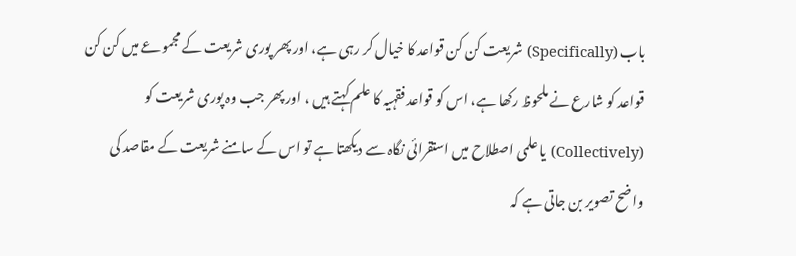باب (Specifically) شریعت کن کن قواعد کا خیال کر رہی ہے، اور پھر پوری شریعت کے مجموعے میں کن کن قواعد کو شارع نے ملحوظ رکھا ہے، اس کو قواعد فقہیہ کا علم کہتے ہیں ، اور پھر جب وہ پوری شریعت کو (Collectively) یا علمی اصطلاح میں استقرائی نگاہ سے دیکھتا ہے تو اس کے سامنے شریعت کے مقاصد کی واضح تصویر بن جاتی ہے کہ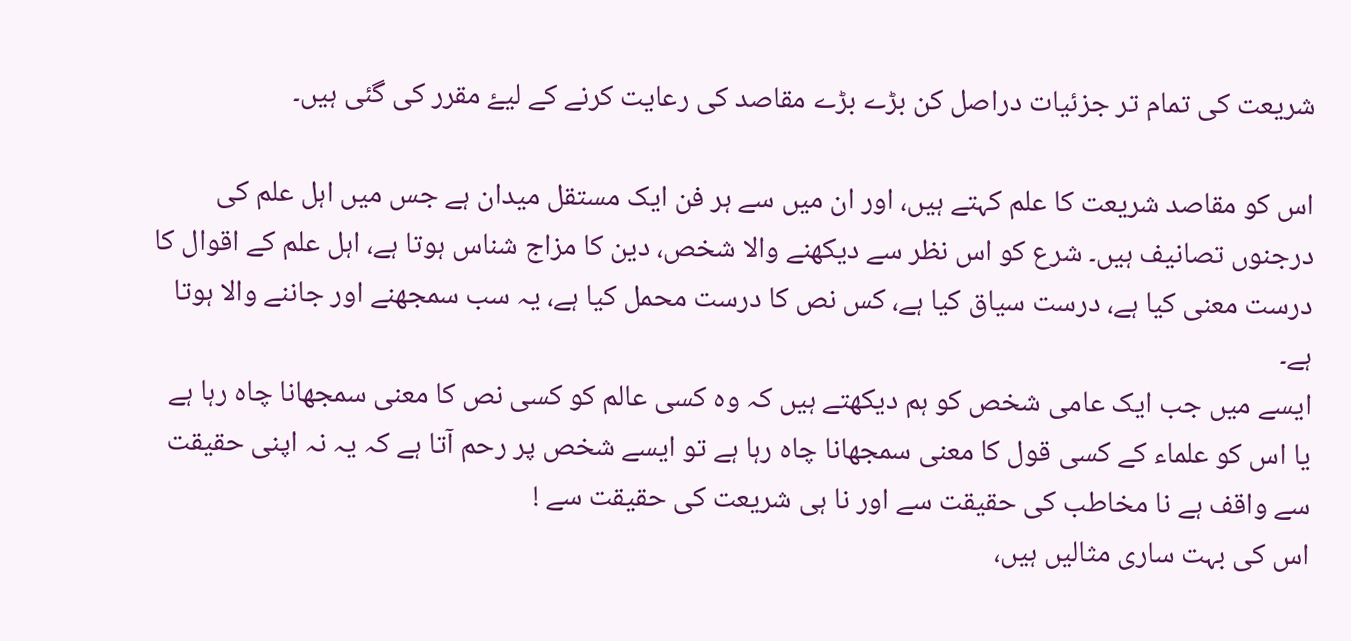شریعت کی تمام تر جزئیات دراصل کن بڑے بڑے مقاصد کی رعایت کرنے کے لیۓ مقرر کی گئی ہیں۔

اس کو مقاصد شریعت کا علم کہتے ہیں، اور ان میں سے ہر فن ایک مستقل میدان ہے جس میں اہل علم کی درجنوں تصانیف ہیں۔ شرع کو اس نظر سے دیکھنے والا شخص، دین کا مزاج شناس ہوتا ہے، اہل علم کے اقوال کا درست معنی کیا ہے، درست سیاق کیا ہے، کس نص کا درست محمل کیا ہے، یہ سب سمجھنے اور جاننے والا ہوتا ہے۔
ایسے میں جب ایک عامی شخص کو ہم دیکھتے ہیں کہ وہ کسی عالم کو کسی نص کا معنی سمجھانا چاہ رہا ہے یا اس کو علماء کے کسی قول کا معنی سمجھانا چاہ رہا ہے تو ایسے شخص پر رحم آتا ہے کہ یہ نہ اپنی حقیقت سے واقف ہے نا مخاطب کی حقیقت سے اور نا ہی شریعت کی حقیقت سے !
اس کی بہت ساری مثالیں ہیں،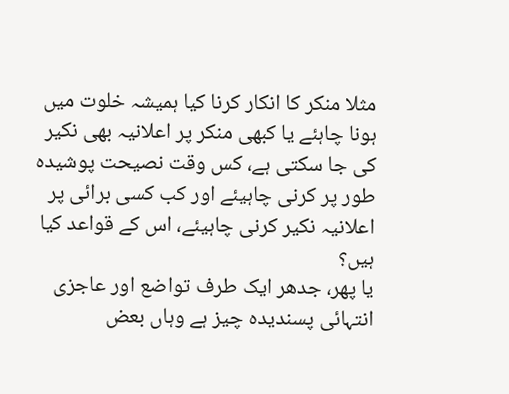مثلا منکر کا انکار کرنا کیا ہمیشہ خلوت میں ہونا چاہئے یا کبھی منکر پر اعلانیہ بھی نکیر کی جا سکتی ہے، کس وقت نصیحت پوشیدہ طور پر کرنی چاہیئے اور کب کسی برائی پر اعلانیہ نکیر کرنی چاہیئے، اس کے قواعد کیا ہیں؟
یا پھر، جدھر ایک طرف تواضع اور عاجزی انتہائی پسندیدہ چیز ہے وہاں بعض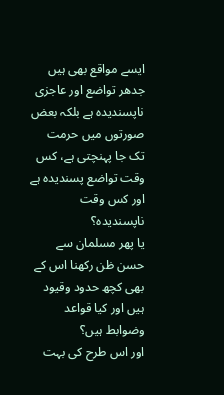ایسے مواقع بھی ہیں جدھر تواضع اور عاجزی ناپسندیدہ ہے بلکہ بعض صورتوں میں حرمت تک جا پہنچتی ہے، کس وقت تواضع پسندیدہ ہے اور کس وقت ناپسندیدہ؟
یا پھر مسلمان سے حسن ظن رکھنا اس کے بھی کچھ حدود وقیود ہیں اور کیا قواعد وضوابط ہیں؟
اور اس طرح کی بہت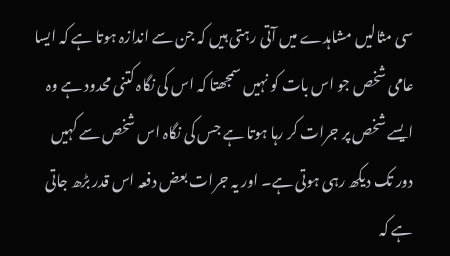سی مثالیں مشاہدے میں آتی رہتی ہیں کہ جن سے اندازہ ہوتا ہے کہ ایسا عامی شخص جو اس بات کو نہیں سمجھتا کہ اس کی نگاہ کتنی محدود ہے وہ ایسے شخص پر جرات کر رہا ہوتا ہے جس کی نگاہ اس شخص سے کہیں دور تک دیکھ رہی ہوتی ہے۔ اور یہ جرات بعض دفعہ اس قدر بڑھ جاتی ہے کہ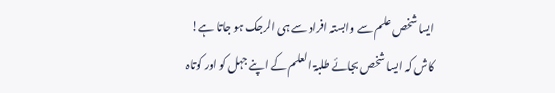ایسا شخص علم سے وابستہ افراد سے ہی الرجک ہو جاتا ہے!
کاش کہ ایسا شخص بجائے طلبۃ العلم کے اپنے جہل کو اور کوتاہ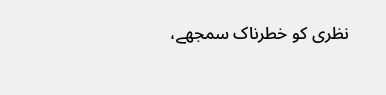نظری کو خطرناک سمجھے،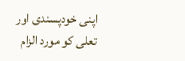اپنی خودپسندی اور تعلی کو مورد الزام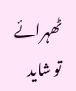ٹھہرائے تو شاید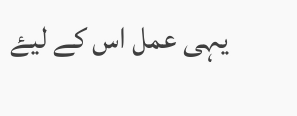یہی عمل اس کے لیۓ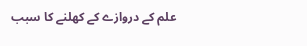علم کے دروازے کے کھلنے کا سبب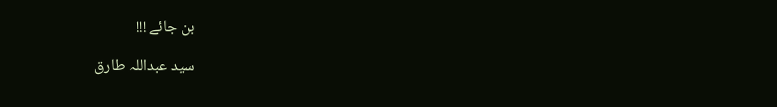بن جائے !!!

سید عبداللہ طارق